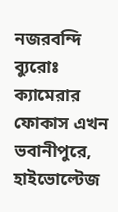নজরবন্দি ব্যুরোঃ ক্যামেরার ফোকাস এখন ভবানীপুরে, হাইভোল্টেজ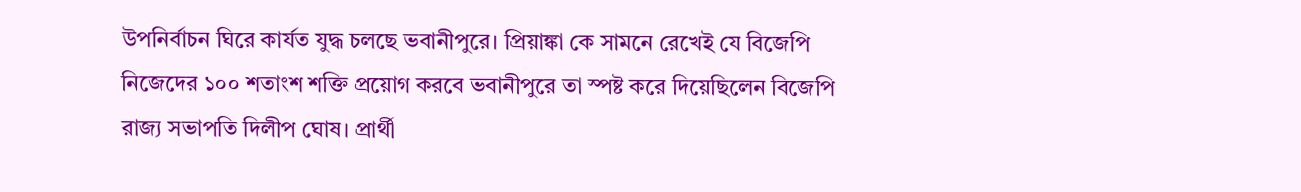উপনির্বাচন ঘিরে কার্যত যুদ্ধ চলছে ভবানীপুরে। প্রিয়াঙ্কা কে সামনে রেখেই যে বিজেপি নিজেদের ১০০ শতাংশ শক্তি প্রয়োগ করবে ভবানীপুরে তা স্পষ্ট করে দিয়েছিলেন বিজেপি রাজ্য সভাপতি দিলীপ ঘোষ। প্রার্থী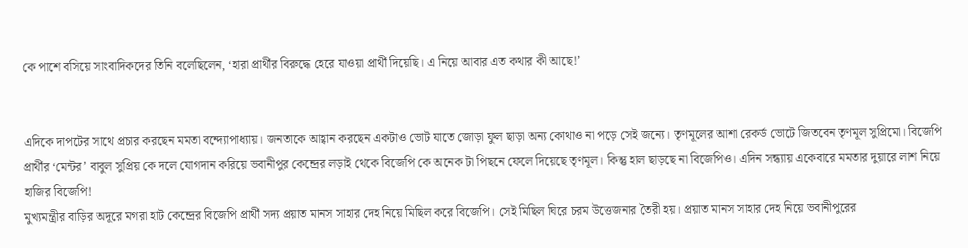কে পাশে বসিয়ে সাংবাদিকদের তিনি বলেছিলেন, ‘হারা প্রার্থীর বিরুদ্ধে হেরে যাওয়া প্রার্থী দিয়েছি। এ নিয়ে আবার এত কথার কী আছে!’


এদিকে দাপটের সাথে প্রচার করছেন মমতা বন্দ্যোপাধ্যায়। জনতাকে আহ্বান করছেন একটাও ভোট যাতে জোড়া ফুল ছাড়া অন্য কোথাও না পড়ে সেই জন্যে। তৃণমূলের আশা রেকর্ড ভোটে জিতবেন তৃণমূল সুপ্রিমো। বিজেপি প্রার্থীর ‘মেন্টর’ বাবুল সুপ্রিয় কে দলে যোগদান করিয়ে ভবানীপুর কেন্দ্রের লড়াই থেকে বিজেপি কে অনেক টা পিছনে ফেলে দিয়েছে তৃণমূল। কিন্তু হাল ছাড়ছে না বিজেপিও। এদিন সন্ধ্যায় একেবারে মমতার দুয়ারে লাশ নিয়ে হাজির বিজেপি!
মুখ্যমন্ত্রীর বাড়ির অদূরে মগরা হাট কেন্দ্রের বিজেপি প্রার্থী সদ্য প্রয়াত মানস সাহার দেহ নিয়ে মিছিল করে বিজেপি। সেই মিছিল ঘিরে চরম উত্তেজনার তৈরী হয়। প্রয়াত মানস সাহার দেহ নিয়ে ভবানীপুরের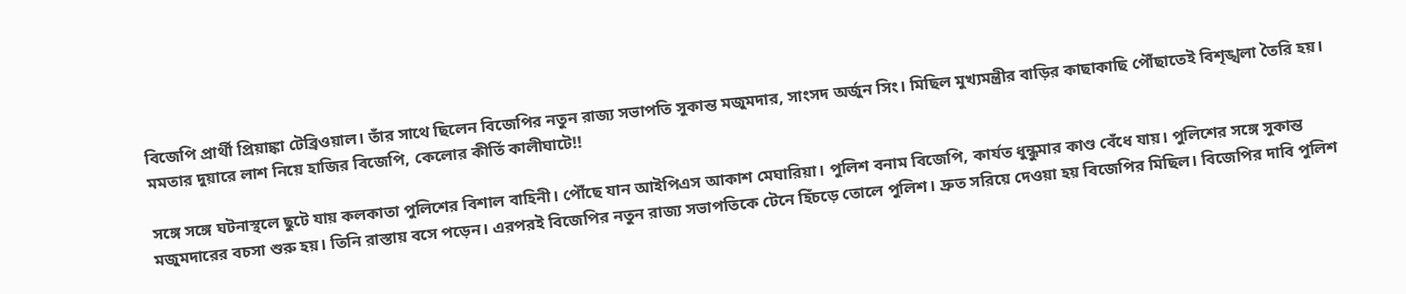বিজেপি প্রার্থী প্রিয়াঙ্কা টেব্রিওয়াল। তাঁর সাথে ছিলেন বিজেপির নতুন রাজ্য সভাপতি সুকান্ত মজুমদার, সাংসদ অর্জুন সিং। মিছিল মুখ্যমন্ত্রীর বাড়ির কাছাকাছি পৌঁছাতেই বিশৃঙ্খলা তৈরি হয়।
মমতার দুয়ারে লাশ নিয়ে হাজির বিজেপি, কেলোর কীর্তি কালীঘাটে!!

সঙ্গে সঙ্গে ঘটনাস্থলে ছুটে যায় কলকাতা পুলিশের বিশাল বাহিনী। পৌঁছে যান আইপিএস আকাশ মেঘারিয়া। পুলিশ বনাম বিজেপি, কার্যত ধুন্ধুমার কাণ্ড বেঁধে যায়। পুলিশের সঙ্গে সুকান্ত মজুমদারের বচসা শুরু হয়। তিনি রাস্তায় বসে পড়েন। এরপরই বিজেপির নতুন রাজ্য সভাপতিকে টেনে হিঁচড়ে তোলে পুলিশ। দ্রুত সরিয়ে দেওয়া হয় বিজেপির মিছিল। বিজেপির দাবি পুলিশ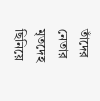তাঁদের নেতার মৃতদেহ ছিনিয়ে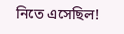নিতে এসেছিল!